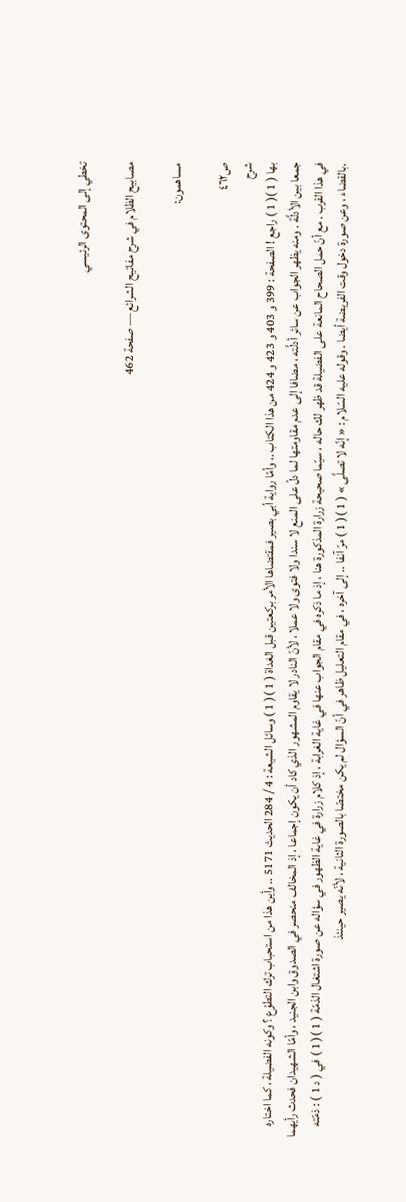تخطي إلى المحتوى الرئيسي

مصابيح الظلام في شرح مفاتيح الشرائع — صفحة 462

مساهمون:

ص٤٦٢
شرح
بها ( 1 )( 1 ) راجع ! الصفحة : 399 و 403 و 423 و 424 من هذا الكتاب .، وأمّا رواية أبي بصير فمقتضاها الأمر بركعتين قبل الغداة ( 1 )( 1 ) وسائل الشيعة : 4 / 284 الحديث 5171 .. وأين هذا من استحباب ترك التطوّع ؟ وكونه الفضيلة ، كما اختاره جمعا بين الأدلَّة . ومنه يظهر الجواب عن سائر أدلَّته ، مضافا إلى عدم مقاومتها لما دلّ على المنع لا سندا ولا فتوى ولا عملا ، لأنّ النادر لا يقاوم المشهور الذي كاد أن يكون إجماعا ، إذ المخالف منحصر في الصدوق وابن الجنيد ، وأمّا الشهيدان فحدث رأيهما في هذا القرب . مع أنّ حمل الصحاح المانعة على الفضيلة قد ظهر لك حاله ، سيّما صحيحة زرارة المذكورة هنا ، إذ ما ذكره في مقام الجواب عنها في غاية الغرابة ، إذ كلام زرارة في غاية الظهور في سؤاله عن صورة اشتغال الذمّة ( 1 )( 1 ) في ( د 1 ) : ذمّته .بالقضاء ، وعن صورة دخول وقت الفريضة أيضا . وقوله عليه السّلام : « إنّه لا تصلَّى » ( 1 )( 1 ) مرّ آنفا .. إلى آخره ، في مقام التعليل ظاهر في أنّ السؤال لم يكن مختصّا بالصورة الثانية ، لأنّه يصير حينئذ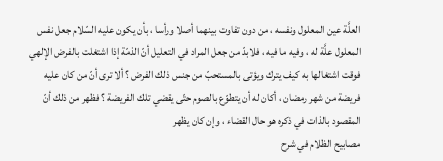العلَّة عين المعلول ونفسه ، من دون تفاوت بينهما أصلا ورأسا ، بأن يكون عليه السّلام جعل نفس المعلول علَّة له ، وفيه ما فيه ، فلابدّ من جعل المراد في التعليل أنّ الذمّة إذا اشتغلت بالفرض الإلهي فوقت اشتغالها به كيف يترك ويؤتى بالمستحبّ من جنس ذلك الفرض ؟ ألا ترى أنّ من كان عليه فريضة من شهر رمضان ، أكان له أن يتطوّع بالصوم حتّى يقضي تلك الفريضة ؟ فظهر من ذلك أنّ المقصود بالذات في ذكره هو حال القضاء ، وإن كان يظهر
مصابيح الظلام في شرح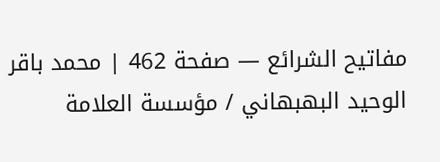مفاتيح الشرائع — صفحة 462 | محمد باقر الوحيد البهبهاني / مؤسسة العلامة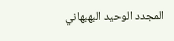المجدد الوحيد البهبهاني